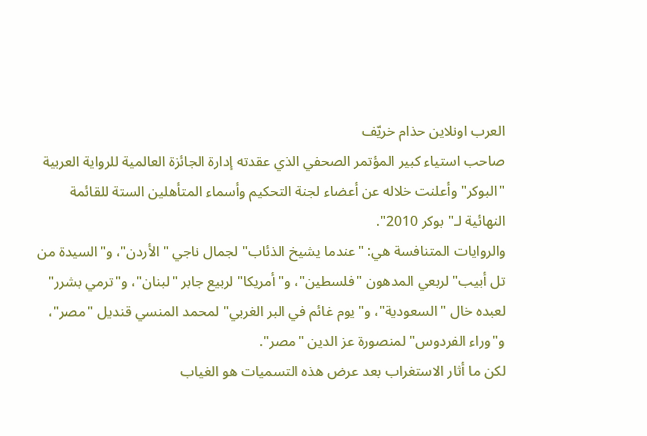العرب اونلاين حذام خريّف
صاحب استياء كبير المؤتمر الصحفي الذي عقدته إدارة الجائزة العالمية للرواية العربية "البوكر" وأعلنت خلاله عن أعضاء لجنة التحكيم وأسماء المتأهلين الستة للقائمة النهائية لـ"بوكر 2010".
والروايات المتنافسة هي: "عندما يشيخ الذئاب" لجمال ناجي "الأردن"، و"السيدة من تل أبيب" لربعي المدهون "فلسطين"، و"أمريكا" لربيع جابر "لبنان"، و"ترمي بشرر" لعبده خال "السعودية"، و"يوم غائم في البر الغربي" لمحمد المنسي قنديل "مصر"، و"وراء الفردوس" لمنصورة عز الدين "مصر".
لكن ما أثار الاستغراب بعد عرض هذه التسميات هو الغياب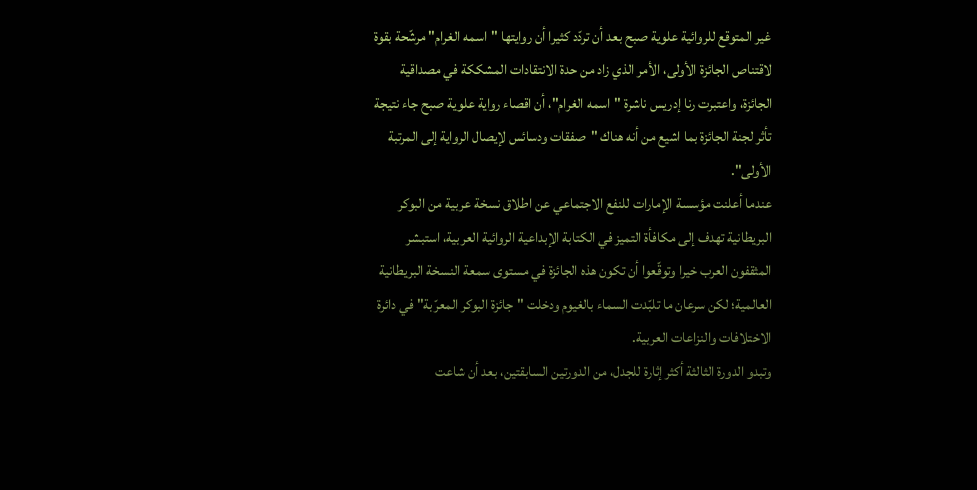غير المتوقع للروائية علوية صبح بعد أن تردّد كثيرا أن روايتها "اسمه الغرام" مرشّحة بقوة لاقتناص الجائزة الأولى، الأمر الذي زاد من حدة الانتقادات المشككة في مصداقية الجائزة، واعتبرت رنا إدريس ناشرة "اسمه الغرام"، أن اقصاء رواية علوية صبح جاء نتيجة تأثر لجنة الجائزة بما اشيع من أنه هناك "صفقات ودسائس لإيصال الرواية إلى المرتبة الأولى".
عندما أعلنت مؤسسة الإمارات للنفع الاجتماعي عن اطلاق نسخة عربية من البوكر البريطانية تهدف إلى مكافأة التميز في الكتابة الإبداعية الروائية العربية، استبشر المثقفون العرب خيرا وتوقّعوا أن تكون هذه الجائزة في مستوى سمعة النسخة البريطانية العالمية؛ لكن سرعان ما تلبّدت السماء بالغيوم ودخلت "جائزة البوكر المعرّبة" في دائرة الاختلافات والنزاعات العربية.
وتبدو الدورة الثالثة أكثر إثارة للجدل، من الدورتين السابقتين، بعد أن شاعت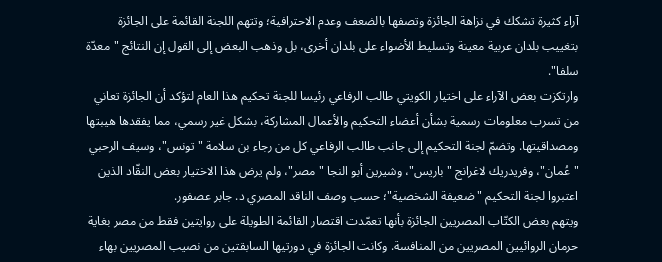آراء كثيرة تشكك في نزاهة الجائزة وتصفها بالضعف وعدم الاحترافية؛ وتتهم اللجنة القائمة على الجائزة بتغييب بلدان عربية معينة وتسليط الأضواء على بلدان أخرى، بل وذهب البعض إلى القول إن النتائج "معدّة سلفا".
وارتكزت بعض الآراء على اختيار الكويتي طالب الرفاعي رئيسا للجنة تحكيم هذا العام لتؤكد أن الجائزة تعاني من تسرب معلومات رسمية بشأن أعضاء التحكيم والأعمال المشاركة، بشكل غير رسمي، مما يفقدها هيبتها ومصداقيتها. وتضمّ لجنة التحكيم إلى جانب طالب الرفاعي كل من رجاء بن سلامة "تونس"، وسيف الرحبي "عُمان"، وفريدريك لاغرانج "باريس"، وشيرين أبو النجا "مصر"، ولم يرض هذا الاختيار بعض النقّاد الذين اعتبروا لجنة التحكيم "ضعيفة الشخصية"؛ حسب وصف الناقد المصري د. جابر عصفور.
ويتهم بعض الكتّاب المصريين الجائزة بأنها تعمّدت اقتصار القائمة الطويلة على روايتين فقط من مصر بغاية حرمان الروائيين المصريين من المنافسة. وكانت الجائزة في دورتيها السابقتين من نصيب المصريين بهاء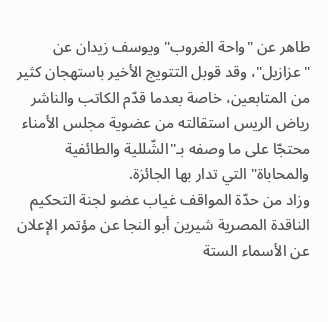طاهر عن "واحة الغروب" ويوسف زيدان عن "عزازيل"، وقد قوبل التتويج الأخير باستهجان كثير من المتابعين، خاصة بعدما قدّم الكاتب والناشر رياض الريس استقالته من عضوية مجلس الأمناء محتجّا على ما وصفه بـ"الشّللية والطائفية والمحاباة" التي تدار بها الجائزة.
وزاد من حدّة المواقف غياب عضو لجنة التحكيم الناقدة المصرية شيرين أبو النجا عن مؤتمر الإعلان عن الأسماء الستة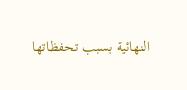النهائية بسبب تحفظاتها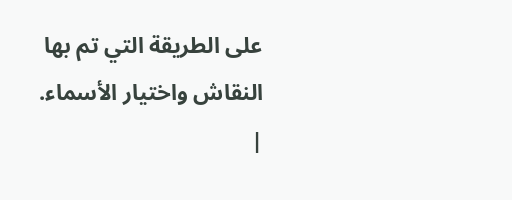على الطريقة التي تم بها النقاش واختيار الأسماء. |